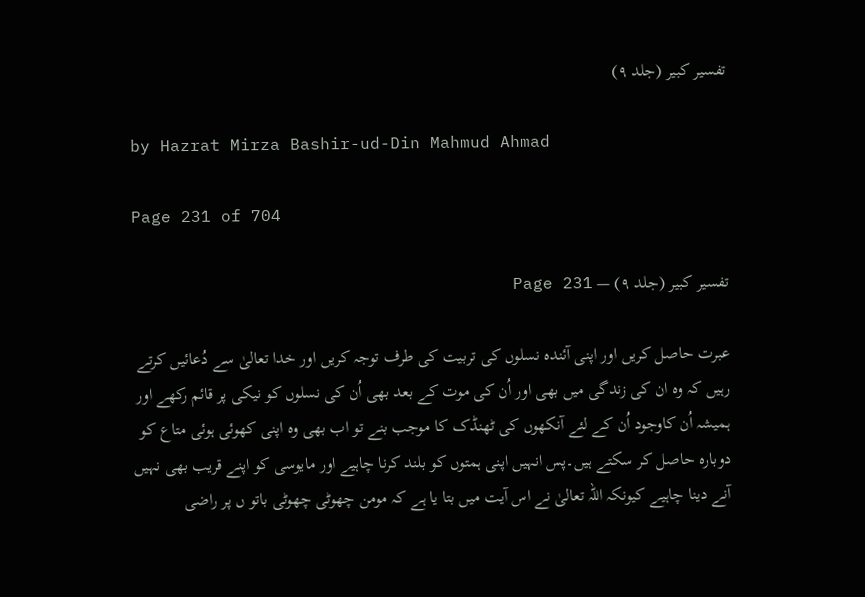تفسیر کبیر (جلد ۹)

by Hazrat Mirza Bashir-ud-Din Mahmud Ahmad

Page 231 of 704

تفسیر کبیر (جلد ۹) — Page 231

عبرت حاصل کریں اور اپنی آئندہ نسلوں کی تربیت کی طرف توجہ کریں اور خدا تعالیٰ سے دُعائیں کرتے رہیں کہ وہ ان کی زندگی میں بھی اور اُن کی موت کے بعد بھی اُن کی نسلوں کو نیکی پر قائم رکھے اور ہمیشہ اُن کاوجود اُن کے لئے آنکھوں کی ٹھنڈک کا موجب بنے تو اب بھی وہ اپنی کھوئی ہوئی متاع کو دوبارہ حاصل کر سکتے ہیں۔پس انہیں اپنی ہمتوں کو بلند کرنا چاہیے اور مایوسی کو اپنے قریب بھی نہیں آنے دینا چاہیے کیونکہ اللہ تعالیٰ نے اس آیت میں بتا یا ہے کہ مومن چھوٹی چھوٹی باتو ں پر راضی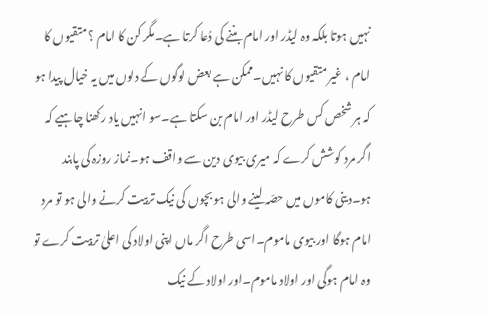نہیں ہوتا بلکہ وہ لیڈر اور امام بننے کی دُعا کرتا ہے۔مگر کن کا امام ؟ متقیوں کا امام ، غیر متقیوں کا نہیں۔ممکن ہے بعض لوگوں کے دلوں میں یہ خیال پیدا ہو کہ ہر شخص کس طرح لیڈر اور امام بن سکتا ہے۔سو انہیں یاد رکھنا چاہیے کہ اگر مرد کوشش کرے کہ میری بیوی دین سے واقف ہو۔نماز روزہ کی پابند ہو۔دینی کاموں میں حصّہ لینے والی ہو بچوں کی نیک تربیت کرنے والی ہو تو مرد امام ہوگا اور بیوی ماموم۔اسی طرح اگر ماں اپنی اولاد کی اعلیٰ تربیت کرے تو وہ امام ہوگی اور اولاد ماموم۔اور اولاد کے نیک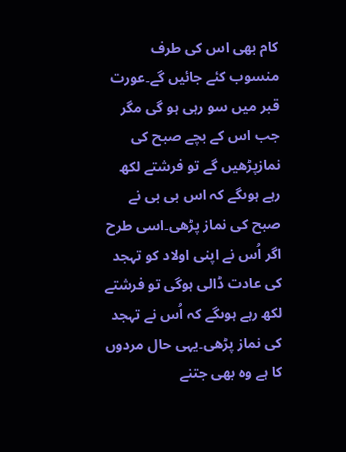کام بھی اس کی طرف منسوب کئے جائیں گے۔عورت قبر میں سو رہی ہو گی مگر جب اس کے بچے صبح کی نمازپڑھیں گے تو فرشتے لکھ رہے ہوںگے کہ اس بی بی نے صبح کی نماز پڑھی۔اسی طرح اگر اُس نے اپنی اولاد کو تہجد کی عادت ڈالی ہوگی تو فرشتے لکھ رہے ہوںگے کہ اُس نے تہجد کی نماز پڑھی۔یہی حال مردوں کا ہے وہ بھی جتنے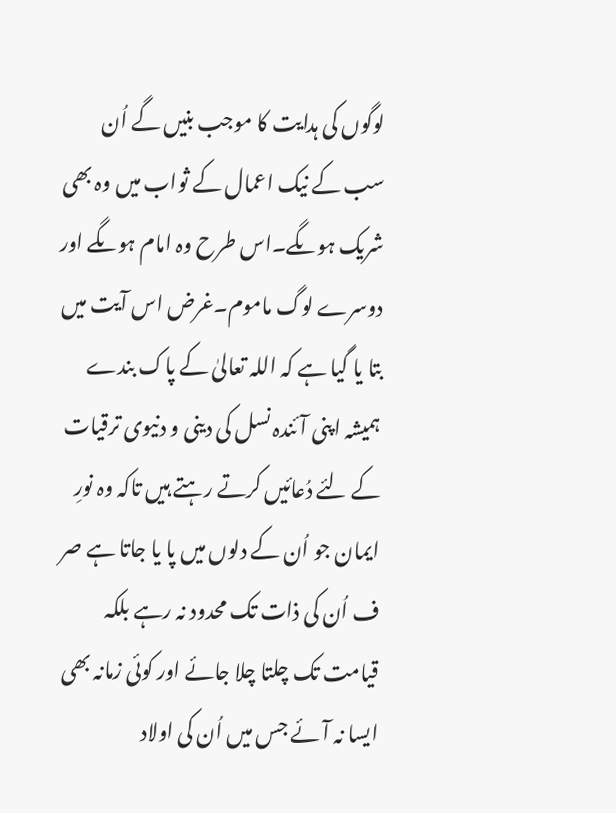لوگوں کی ہدایت کا موجب بنیں گے اُن سب کے نیک اعمال کے ثواب میں وہ بھی شریک ہوںگے۔اس طرح وہ امام ہوںگے اور دوسرے لوگ ماموم۔غرض اس آیت میں بتا یا گیا ہے کہ اللہ تعالیٰ کے پاک بندے ہمیشہ اپنی آئندہ نسل کی دینی و دنیوی ترقیات کے لئے دُعائیں کرتے رہتے ہیں تاکہ وہ نورِ ایمان جو اُن کے دلوں میں پا یا جاتا ہے صر ف اُن کی ذات تک محدود نہ رہے بلکہ قیامت تک چلتا چلا جائے اور کوئی زمانہ بھی ایسا نہ آئے جس میں اُن کی اولاد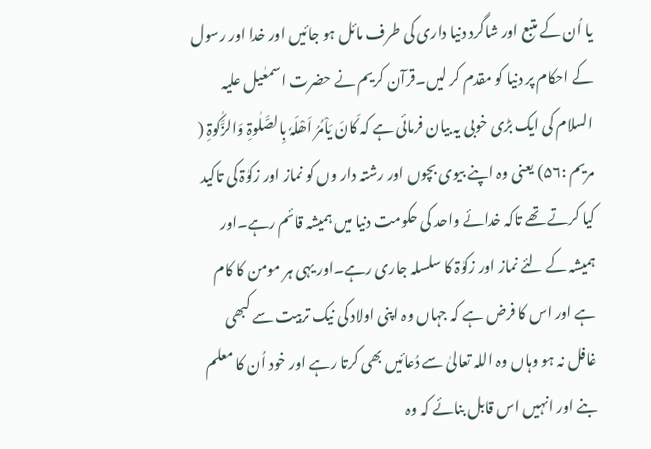یا اُن کے متبع اور شاگرد دنیا داری کی طرف مائل ہو جائیں اور خدا اور رسول کے احکام پر دنیا کو مقدم کر لیں۔قرآن کریم نے حضرت اسمعٰیل علیہ السلام کی ایک بڑی خوبی یہ بیان فرمائی ہے کہ کَانَ یَاْمُرُ اَھْلَہٗ بِالصَّلٰوۃِ وَالزَّکٰوۃِ ( مریم :۵۶) یعنی وہ اپنے بیوی بچوں اور رشتہ دار وں کو نماز اور زکوٰۃ کی تاکید کیا کرتے تھے تاکہ خدائے واحد کی حکومت دنیا میں ہمیشہ قائم رہے۔اور ہمیشہ کے لئے نماز اور زکوٰۃ کا سلسلہ جاری رہے۔اور یہی ہر مومن کا کام ہے اور اس کا فرض ہے کہ جہاں وہ اپنی اولاد کی نیک تربیت سے کبھی غافل نہ ہو وہاں وہ اللہ تعالیٰ سے دُعائیں بھی کرتا رہے اور خود اُن کا معلم بنے اور انہیں اس قابل بنائے کہ وہ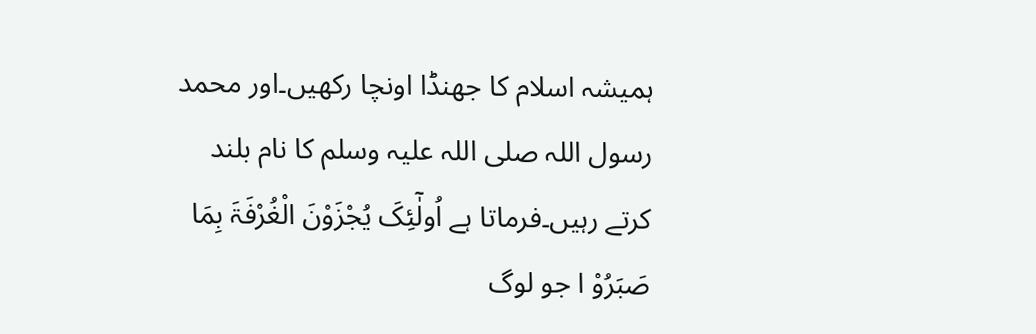ہمیشہ اسلام کا جھنڈا اونچا رکھیں۔اور محمد رسول اللہ صلی اللہ علیہ وسلم کا نام بلند کرتے رہیں۔فرماتا ہے اُولٰٓئِکَ یُجْزَوْنَ الْغُرْفَۃَ بِمَا صَبَرُوْ ا جو لوگ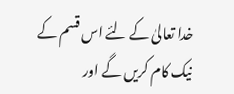خدا تعالیٰ کے لئے اس قسم کے نیک کام کریں گے اور